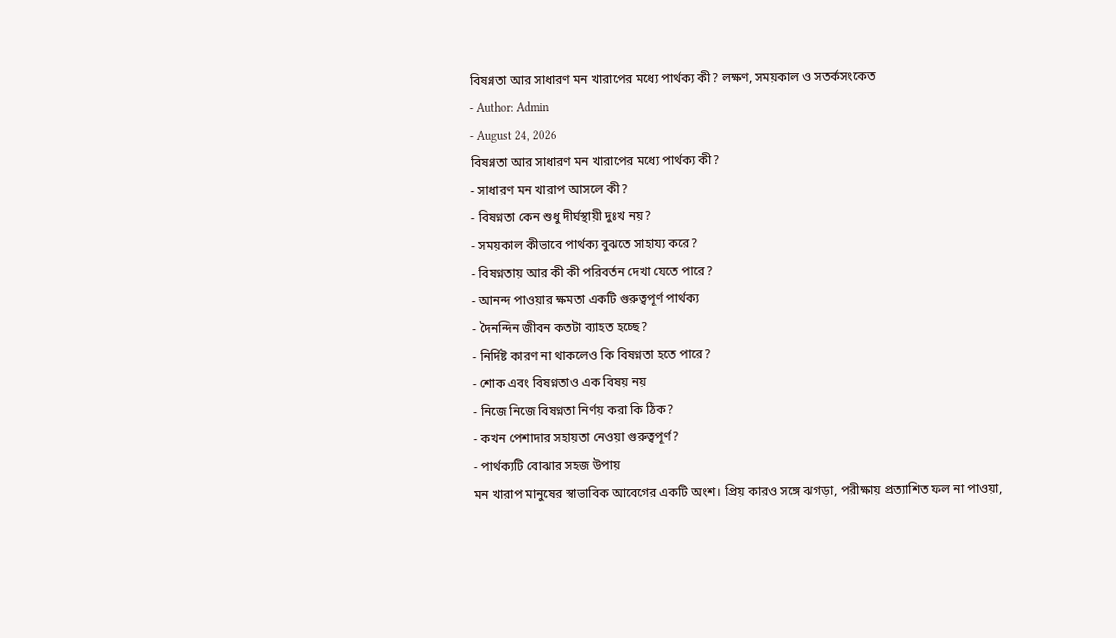বিষণ্নতা আর সাধারণ মন খারাপের মধ্যে পার্থক্য কী? লক্ষণ, সময়কাল ও সতর্কসংকেত
- Author: Admin
- August 24, 2026
বিষণ্নতা আর সাধারণ মন খারাপের মধ্যে পার্থক্য কী?
- সাধারণ মন খারাপ আসলে কী?
- বিষণ্নতা কেন শুধু দীর্ঘস্থায়ী দুঃখ নয়?
- সময়কাল কীভাবে পার্থক্য বুঝতে সাহায্য করে?
- বিষণ্নতায় আর কী কী পরিবর্তন দেখা যেতে পারে?
- আনন্দ পাওয়ার ক্ষমতা একটি গুরুত্বপূর্ণ পার্থক্য
- দৈনন্দিন জীবন কতটা ব্যাহত হচ্ছে?
- নির্দিষ্ট কারণ না থাকলেও কি বিষণ্নতা হতে পারে?
- শোক এবং বিষণ্নতাও এক বিষয় নয়
- নিজে নিজে বিষণ্নতা নির্ণয় করা কি ঠিক?
- কখন পেশাদার সহায়তা নেওয়া গুরুত্বপূর্ণ?
- পার্থক্যটি বোঝার সহজ উপায়
মন খারাপ মানুষের স্বাভাবিক আবেগের একটি অংশ। প্রিয় কারও সঙ্গে ঝগড়া, পরীক্ষায় প্রত্যাশিত ফল না পাওয়া,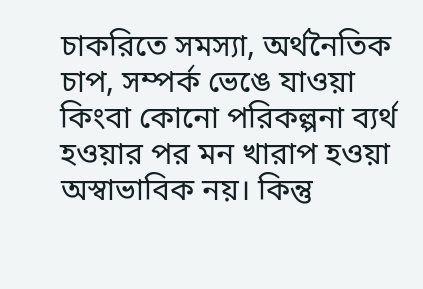চাকরিতে সমস্যা, অর্থনৈতিক চাপ, সম্পর্ক ভেঙে যাওয়া কিংবা কোনো পরিকল্পনা ব্যর্থ হওয়ার পর মন খারাপ হওয়া অস্বাভাবিক নয়। কিন্তু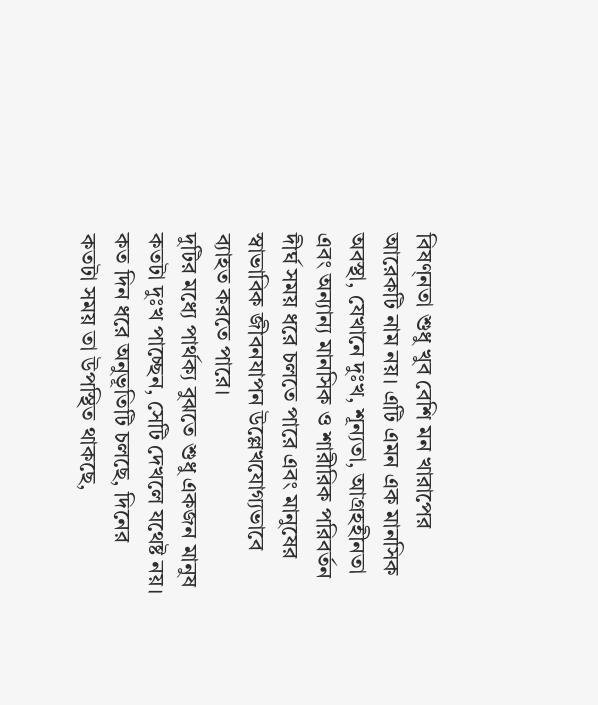বিষণ্নতা শুধু খুব বেশি মন খারাপের আরেকটি নাম নয়। এটি এমন এক মানসিক অবস্থা, যেখানে দুঃখ, শূন্যতা, আগ্রহহীনতা এবং অন্যান্য মানসিক ও শারীরিক পরিবর্তন দীর্ঘ সময় ধরে চলতে পারে এবং মানুষের স্বাভাবিক জীবনযাপন উল্লেখযোগ্যভাবে ব্যাহত করতে পারে।
দুটির মধ্যে পার্থক্য বুঝতে শুধু একজন মানুষ কতটা দুঃখ পাচ্ছেন, সেটি দেখলে যথেষ্ট নয়। কত দিন ধরে অনুভূতিটি চলছে, দিনের কতটা সময় তা উপস্থিত থাকছে,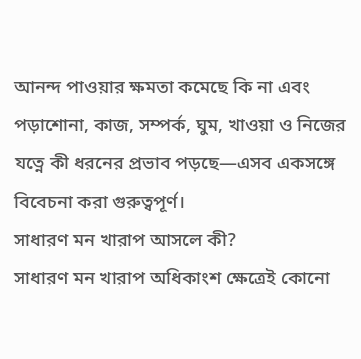আনন্দ পাওয়ার ক্ষমতা কমেছে কি না এবং পড়াশোনা, কাজ, সম্পর্ক, ঘুম, খাওয়া ও নিজের যত্নে কী ধরনের প্রভাব পড়ছে—এসব একসঙ্গে বিবেচনা করা গুরুত্বপূর্ণ।
সাধারণ মন খারাপ আসলে কী?
সাধারণ মন খারাপ অধিকাংশ ক্ষেত্রেই কোনো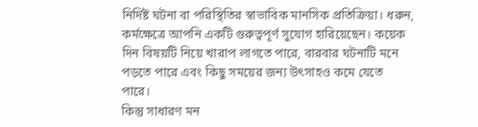নির্দিষ্ট ঘটনা বা পরিস্থিতির স্বাভাবিক মানসিক প্রতিক্রিয়া। ধরুন, কর্মক্ষেত্রে আপনি একটি গুরুত্বপূর্ণ সুযোগ হারিয়েছেন। কয়েক দিন বিষয়টি নিয়ে খারাপ লাগতে পারে, বারবার ঘটনাটি মনে পড়তে পারে এবং কিছু সময়ের জন্য উৎসাহও কমে যেতে পারে।
কিন্তু সাধারণ মন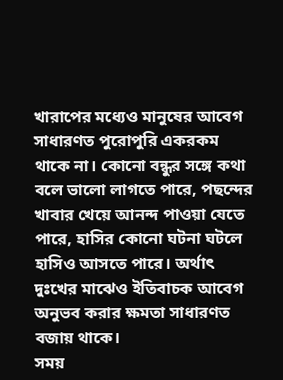খারাপের মধ্যেও মানুষের আবেগ সাধারণত পুরোপুরি একরকম থাকে না। কোনো বন্ধুর সঙ্গে কথা বলে ভালো লাগতে পারে, পছন্দের খাবার খেয়ে আনন্দ পাওয়া যেতে পারে, হাসির কোনো ঘটনা ঘটলে হাসিও আসতে পারে। অর্থাৎ দুঃখের মাঝেও ইতিবাচক আবেগ অনুভব করার ক্ষমতা সাধারণত বজায় থাকে।
সময়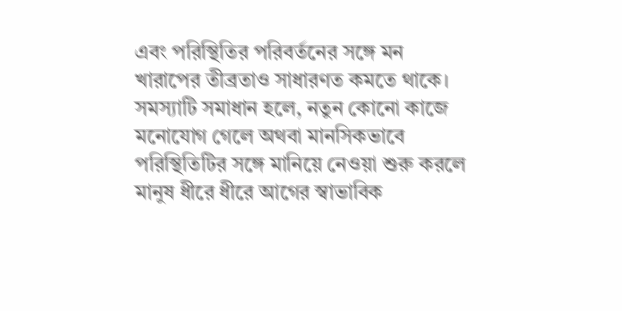এবং পরিস্থিতির পরিবর্তনের সঙ্গে মন খারাপের তীব্রতাও সাধারণত কমতে থাকে। সমস্যাটি সমাধান হলে, নতুন কোনো কাজে মনোযোগ গেলে অথবা মানসিকভাবে পরিস্থিতিটির সঙ্গে মানিয়ে নেওয়া শুরু করলে মানুষ ধীরে ধীরে আগের স্বাভাবিক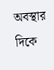অবস্থার দিকে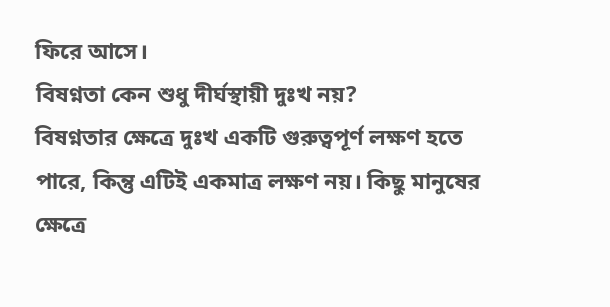ফিরে আসে।
বিষণ্নতা কেন শুধু দীর্ঘস্থায়ী দুঃখ নয়?
বিষণ্নতার ক্ষেত্রে দুঃখ একটি গুরুত্বপূর্ণ লক্ষণ হতে পারে, কিন্তু এটিই একমাত্র লক্ষণ নয়। কিছু মানুষের ক্ষেত্রে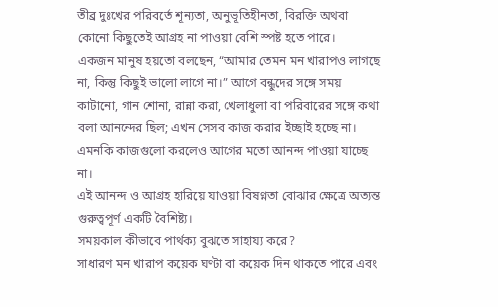তীব্র দুঃখের পরিবর্তে শূন্যতা, অনুভূতিহীনতা, বিরক্তি অথবা কোনো কিছুতেই আগ্রহ না পাওয়া বেশি স্পষ্ট হতে পারে।
একজন মানুষ হয়তো বলছেন, “আমার তেমন মন খারাপও লাগছে না, কিন্তু কিছুই ভালো লাগে না।” আগে বন্ধুদের সঙ্গে সময় কাটানো, গান শোনা, রান্না করা, খেলাধুলা বা পরিবারের সঙ্গে কথা বলা আনন্দের ছিল; এখন সেসব কাজ করার ইচ্ছাই হচ্ছে না। এমনকি কাজগুলো করলেও আগের মতো আনন্দ পাওয়া যাচ্ছে না।
এই আনন্দ ও আগ্রহ হারিয়ে যাওয়া বিষণ্নতা বোঝার ক্ষেত্রে অত্যন্ত গুরুত্বপূর্ণ একটি বৈশিষ্ট্য।
সময়কাল কীভাবে পার্থক্য বুঝতে সাহায্য করে?
সাধারণ মন খারাপ কয়েক ঘণ্টা বা কয়েক দিন থাকতে পারে এবং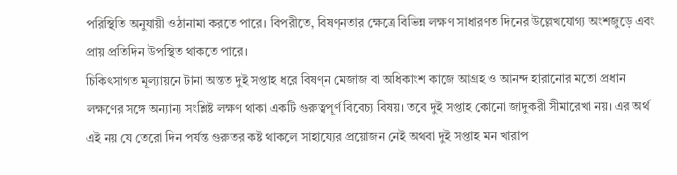পরিস্থিতি অনুযায়ী ওঠানামা করতে পারে। বিপরীতে, বিষণ্নতার ক্ষেত্রে বিভিন্ন লক্ষণ সাধারণত দিনের উল্লেখযোগ্য অংশজুড়ে এবং প্রায় প্রতিদিন উপস্থিত থাকতে পারে।
চিকিৎসাগত মূল্যায়নে টানা অন্তত দুই সপ্তাহ ধরে বিষণ্ন মেজাজ বা অধিকাংশ কাজে আগ্রহ ও আনন্দ হারানোর মতো প্রধান লক্ষণের সঙ্গে অন্যান্য সংশ্লিষ্ট লক্ষণ থাকা একটি গুরুত্বপূর্ণ বিবেচ্য বিষয়। তবে দুই সপ্তাহ কোনো জাদুকরী সীমারেখা নয়। এর অর্থ এই নয় যে তেরো দিন পর্যন্ত গুরুতর কষ্ট থাকলে সাহায্যের প্রয়োজন নেই অথবা দুই সপ্তাহ মন খারাপ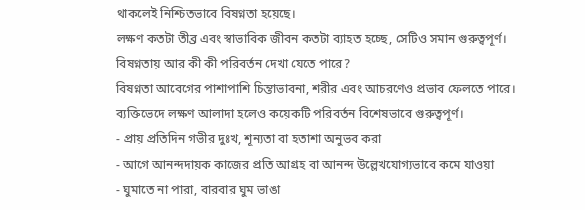থাকলেই নিশ্চিতভাবে বিষণ্নতা হয়েছে।
লক্ষণ কতটা তীব্র এবং স্বাভাবিক জীবন কতটা ব্যাহত হচ্ছে, সেটিও সমান গুরুত্বপূর্ণ।
বিষণ্নতায় আর কী কী পরিবর্তন দেখা যেতে পারে?
বিষণ্নতা আবেগের পাশাপাশি চিন্তাভাবনা, শরীর এবং আচরণেও প্রভাব ফেলতে পারে। ব্যক্তিভেদে লক্ষণ আলাদা হলেও কয়েকটি পরিবর্তন বিশেষভাবে গুরুত্বপূর্ণ।
- প্রায় প্রতিদিন গভীর দুঃখ, শূন্যতা বা হতাশা অনুভব করা
- আগে আনন্দদায়ক কাজের প্রতি আগ্রহ বা আনন্দ উল্লেখযোগ্যভাবে কমে যাওয়া
- ঘুমাতে না পারা, বারবার ঘুম ভাঙা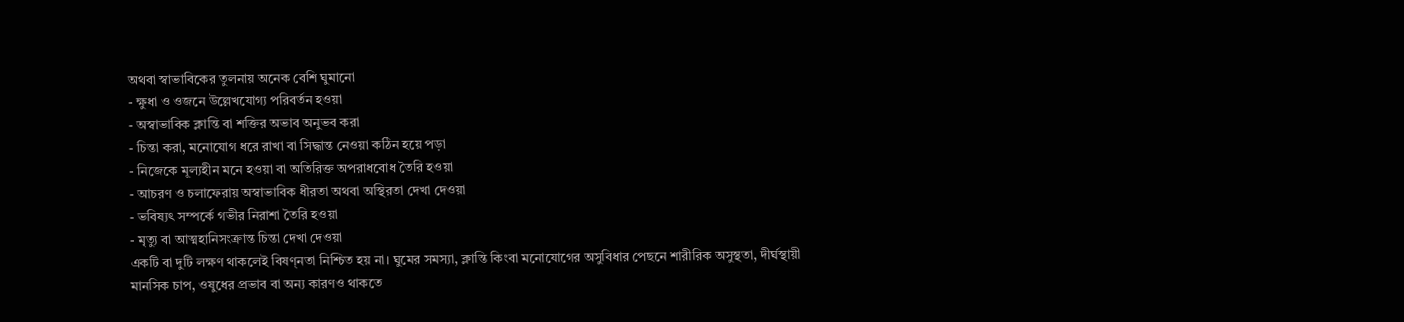অথবা স্বাভাবিকের তুলনায় অনেক বেশি ঘুমানো
- ক্ষুধা ও ওজনে উল্লেখযোগ্য পরিবর্তন হওয়া
- অস্বাভাবিক ক্লান্তি বা শক্তির অভাব অনুভব করা
- চিন্তা করা, মনোযোগ ধরে রাখা বা সিদ্ধান্ত নেওয়া কঠিন হয়ে পড়া
- নিজেকে মূল্যহীন মনে হওয়া বা অতিরিক্ত অপরাধবোধ তৈরি হওয়া
- আচরণ ও চলাফেরায় অস্বাভাবিক ধীরতা অথবা অস্থিরতা দেখা দেওয়া
- ভবিষ্যৎ সম্পর্কে গভীর নিরাশা তৈরি হওয়া
- মৃত্যু বা আত্মহানিসংক্রান্ত চিন্তা দেখা দেওয়া
একটি বা দুটি লক্ষণ থাকলেই বিষণ্নতা নিশ্চিত হয় না। ঘুমের সমস্যা, ক্লান্তি কিংবা মনোযোগের অসুবিধার পেছনে শারীরিক অসুস্থতা, দীর্ঘস্থায়ী মানসিক চাপ, ওষুধের প্রভাব বা অন্য কারণও থাকতে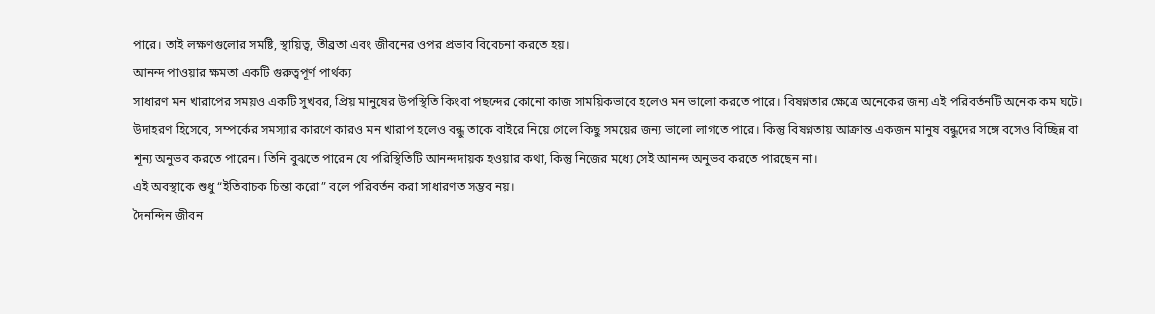পারে। তাই লক্ষণগুলোর সমষ্টি, স্থায়িত্ব, তীব্রতা এবং জীবনের ওপর প্রভাব বিবেচনা করতে হয়।
আনন্দ পাওয়ার ক্ষমতা একটি গুরুত্বপূর্ণ পার্থক্য
সাধারণ মন খারাপের সময়ও একটি সুখবর, প্রিয় মানুষের উপস্থিতি কিংবা পছন্দের কোনো কাজ সাময়িকভাবে হলেও মন ভালো করতে পারে। বিষণ্নতার ক্ষেত্রে অনেকের জন্য এই পরিবর্তনটি অনেক কম ঘটে।
উদাহরণ হিসেবে, সম্পর্কের সমস্যার কারণে কারও মন খারাপ হলেও বন্ধু তাকে বাইরে নিয়ে গেলে কিছু সময়ের জন্য ভালো লাগতে পারে। কিন্তু বিষণ্নতায় আক্রান্ত একজন মানুষ বন্ধুদের সঙ্গে বসেও বিচ্ছিন্ন বা শূন্য অনুভব করতে পারেন। তিনি বুঝতে পারেন যে পরিস্থিতিটি আনন্দদায়ক হওয়ার কথা, কিন্তু নিজের মধ্যে সেই আনন্দ অনুভব করতে পারছেন না।
এই অবস্থাকে শুধু “ইতিবাচক চিন্তা করো” বলে পরিবর্তন করা সাধারণত সম্ভব নয়।
দৈনন্দিন জীবন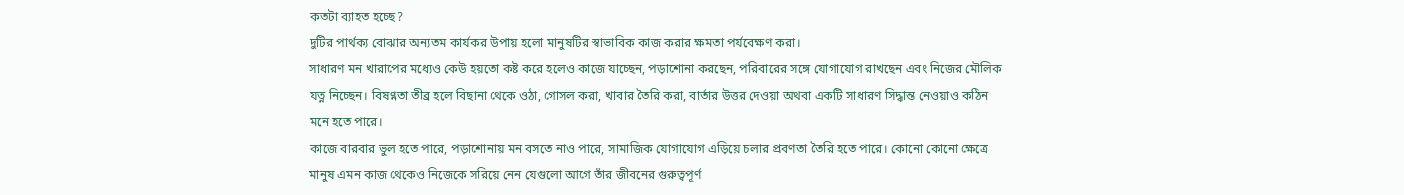কতটা ব্যাহত হচ্ছে?
দুটির পার্থক্য বোঝার অন্যতম কার্যকর উপায় হলো মানুষটির স্বাভাবিক কাজ করার ক্ষমতা পর্যবেক্ষণ করা।
সাধারণ মন খারাপের মধ্যেও কেউ হয়তো কষ্ট করে হলেও কাজে যাচ্ছেন, পড়াশোনা করছেন, পরিবারের সঙ্গে যোগাযোগ রাখছেন এবং নিজের মৌলিক যত্ন নিচ্ছেন। বিষণ্নতা তীব্র হলে বিছানা থেকে ওঠা, গোসল করা, খাবার তৈরি করা, বার্তার উত্তর দেওয়া অথবা একটি সাধারণ সিদ্ধান্ত নেওয়াও কঠিন মনে হতে পারে।
কাজে বারবার ভুল হতে পারে, পড়াশোনায় মন বসতে নাও পারে, সামাজিক যোগাযোগ এড়িয়ে চলার প্রবণতা তৈরি হতে পারে। কোনো কোনো ক্ষেত্রে মানুষ এমন কাজ থেকেও নিজেকে সরিয়ে নেন যেগুলো আগে তাঁর জীবনের গুরুত্বপূর্ণ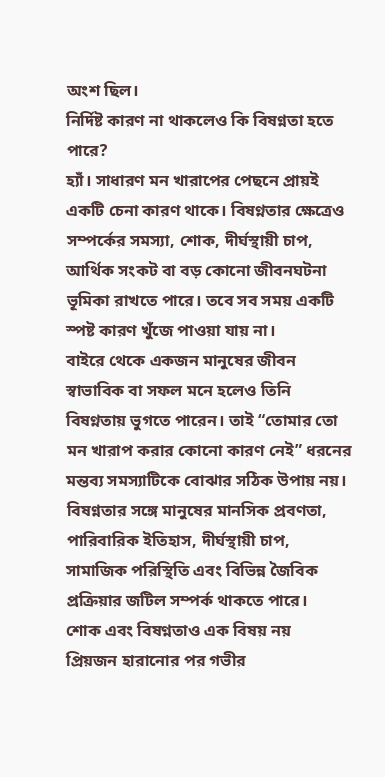অংশ ছিল।
নির্দিষ্ট কারণ না থাকলেও কি বিষণ্নতা হতে পারে?
হ্যাঁ। সাধারণ মন খারাপের পেছনে প্রায়ই একটি চেনা কারণ থাকে। বিষণ্নতার ক্ষেত্রেও সম্পর্কের সমস্যা, শোক, দীর্ঘস্থায়ী চাপ, আর্থিক সংকট বা বড় কোনো জীবনঘটনা ভূমিকা রাখতে পারে। তবে সব সময় একটি স্পষ্ট কারণ খুঁজে পাওয়া যায় না।
বাইরে থেকে একজন মানুষের জীবন স্বাভাবিক বা সফল মনে হলেও তিনি বিষণ্নতায় ভুগতে পারেন। তাই “তোমার তো মন খারাপ করার কোনো কারণ নেই” ধরনের মন্তব্য সমস্যাটিকে বোঝার সঠিক উপায় নয়।
বিষণ্নতার সঙ্গে মানুষের মানসিক প্রবণতা, পারিবারিক ইতিহাস, দীর্ঘস্থায়ী চাপ, সামাজিক পরিস্থিতি এবং বিভিন্ন জৈবিক প্রক্রিয়ার জটিল সম্পর্ক থাকতে পারে।
শোক এবং বিষণ্নতাও এক বিষয় নয়
প্রিয়জন হারানোর পর গভীর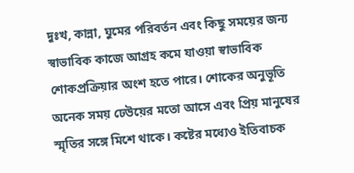দুঃখ, কান্না, ঘুমের পরিবর্তন এবং কিছু সময়ের জন্য স্বাভাবিক কাজে আগ্রহ কমে যাওয়া স্বাভাবিক শোকপ্রক্রিয়ার অংশ হতে পারে। শোকের অনুভূতি অনেক সময় ঢেউয়ের মতো আসে এবং প্রিয় মানুষের স্মৃতির সঙ্গে মিশে থাকে। কষ্টের মধ্যেও ইতিবাচক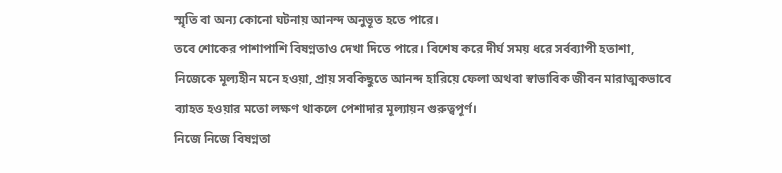স্মৃতি বা অন্য কোনো ঘটনায় আনন্দ অনুভূত হতে পারে।
তবে শোকের পাশাপাশি বিষণ্নতাও দেখা দিতে পারে। বিশেষ করে দীর্ঘ সময় ধরে সর্বব্যাপী হতাশা, নিজেকে মূল্যহীন মনে হওয়া, প্রায় সবকিছুতে আনন্দ হারিয়ে ফেলা অথবা স্বাভাবিক জীবন মারাত্মকভাবে ব্যাহত হওয়ার মতো লক্ষণ থাকলে পেশাদার মূল্যায়ন গুরুত্বপূর্ণ।
নিজে নিজে বিষণ্নতা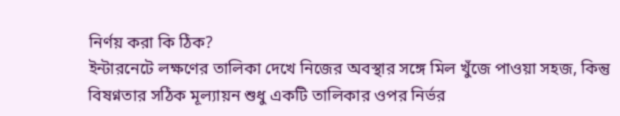নির্ণয় করা কি ঠিক?
ইন্টারনেটে লক্ষণের তালিকা দেখে নিজের অবস্থার সঙ্গে মিল খুঁজে পাওয়া সহজ, কিন্তু বিষণ্নতার সঠিক মূল্যায়ন শুধু একটি তালিকার ওপর নির্ভর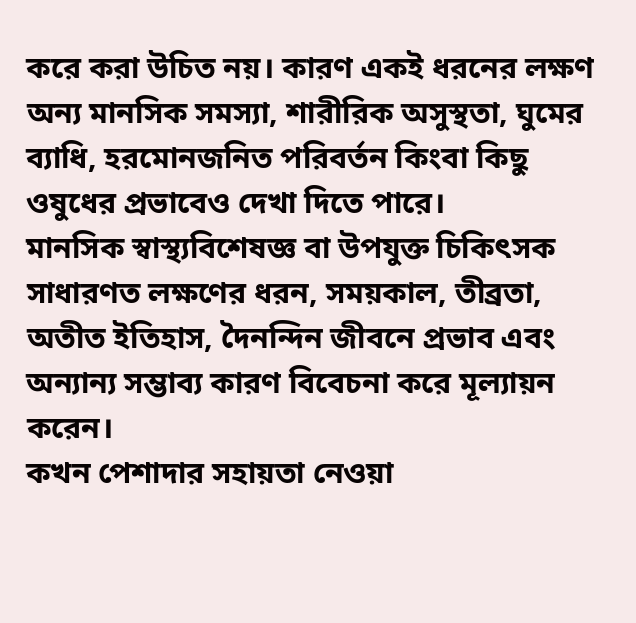করে করা উচিত নয়। কারণ একই ধরনের লক্ষণ অন্য মানসিক সমস্যা, শারীরিক অসুস্থতা, ঘুমের ব্যাধি, হরমোনজনিত পরিবর্তন কিংবা কিছু ওষুধের প্রভাবেও দেখা দিতে পারে।
মানসিক স্বাস্থ্যবিশেষজ্ঞ বা উপযুক্ত চিকিৎসক সাধারণত লক্ষণের ধরন, সময়কাল, তীব্রতা, অতীত ইতিহাস, দৈনন্দিন জীবনে প্রভাব এবং অন্যান্য সম্ভাব্য কারণ বিবেচনা করে মূল্যায়ন করেন।
কখন পেশাদার সহায়তা নেওয়া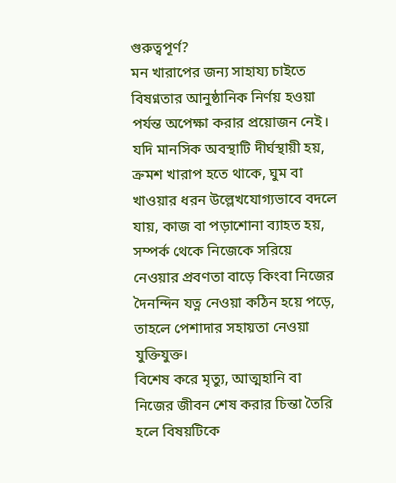গুরুত্বপূর্ণ?
মন খারাপের জন্য সাহায্য চাইতে বিষণ্নতার আনুষ্ঠানিক নির্ণয় হওয়া পর্যন্ত অপেক্ষা করার প্রয়োজন নেই। যদি মানসিক অবস্থাটি দীর্ঘস্থায়ী হয়, ক্রমশ খারাপ হতে থাকে, ঘুম বা খাওয়ার ধরন উল্লেখযোগ্যভাবে বদলে যায়, কাজ বা পড়াশোনা ব্যাহত হয়, সম্পর্ক থেকে নিজেকে সরিয়ে নেওয়ার প্রবণতা বাড়ে কিংবা নিজের দৈনন্দিন যত্ন নেওয়া কঠিন হয়ে পড়ে, তাহলে পেশাদার সহায়তা নেওয়া যুক্তিযুক্ত।
বিশেষ করে মৃত্যু, আত্মহানি বা নিজের জীবন শেষ করার চিন্তা তৈরি হলে বিষয়টিকে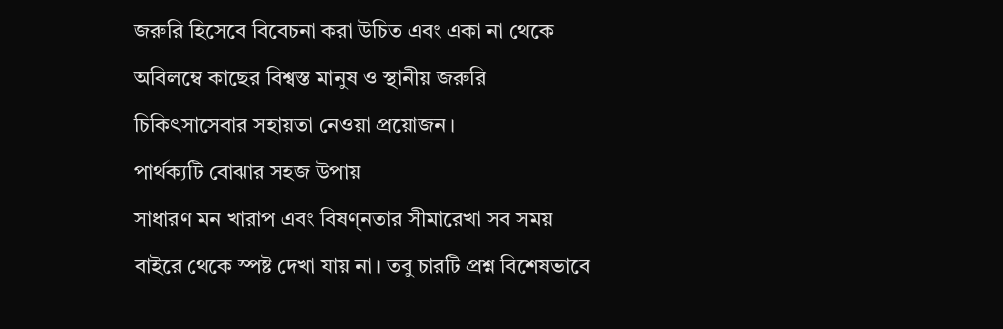জরুরি হিসেবে বিবেচনা করা উচিত এবং একা না থেকে অবিলম্বে কাছের বিশ্বস্ত মানুষ ও স্থানীয় জরুরি চিকিৎসাসেবার সহায়তা নেওয়া প্রয়োজন।
পার্থক্যটি বোঝার সহজ উপায়
সাধারণ মন খারাপ এবং বিষণ্নতার সীমারেখা সব সময় বাইরে থেকে স্পষ্ট দেখা যায় না। তবু চারটি প্রশ্ন বিশেষভাবে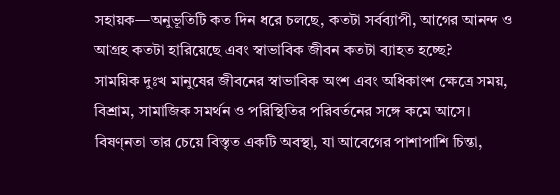সহায়ক—অনুভূতিটি কত দিন ধরে চলছে, কতটা সর্বব্যাপী, আগের আনন্দ ও আগ্রহ কতটা হারিয়েছে এবং স্বাভাবিক জীবন কতটা ব্যাহত হচ্ছে?
সাময়িক দুঃখ মানুষের জীবনের স্বাভাবিক অংশ এবং অধিকাংশ ক্ষেত্রে সময়, বিশ্রাম, সামাজিক সমর্থন ও পরিস্থিতির পরিবর্তনের সঙ্গে কমে আসে। বিষণ্নতা তার চেয়ে বিস্তৃত একটি অবস্থা, যা আবেগের পাশাপাশি চিন্তা,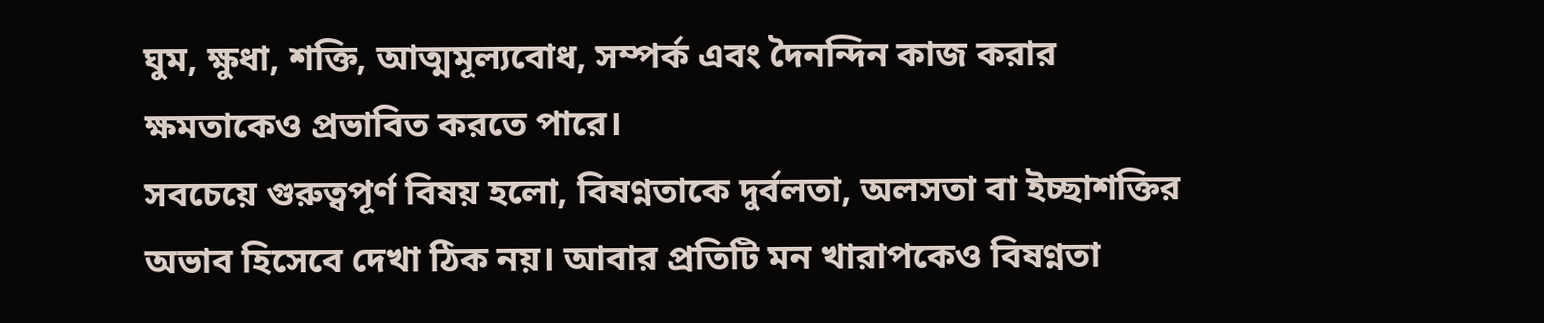ঘুম, ক্ষুধা, শক্তি, আত্মমূল্যবোধ, সম্পর্ক এবং দৈনন্দিন কাজ করার ক্ষমতাকেও প্রভাবিত করতে পারে।
সবচেয়ে গুরুত্বপূর্ণ বিষয় হলো, বিষণ্নতাকে দুর্বলতা, অলসতা বা ইচ্ছাশক্তির অভাব হিসেবে দেখা ঠিক নয়। আবার প্রতিটি মন খারাপকেও বিষণ্নতা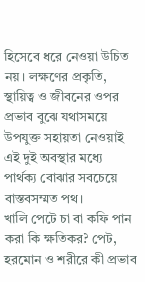হিসেবে ধরে নেওয়া উচিত নয়। লক্ষণের প্রকৃতি, স্থায়িত্ব ও জীবনের ওপর প্রভাব বুঝে যথাসময়ে উপযুক্ত সহায়তা নেওয়াই এই দুই অবস্থার মধ্যে পার্থক্য বোঝার সবচেয়ে বাস্তবসম্মত পথ।
খালি পেটে চা বা কফি পান করা কি ক্ষতিকর? পেট, হরমোন ও শরীরে কী প্রভাব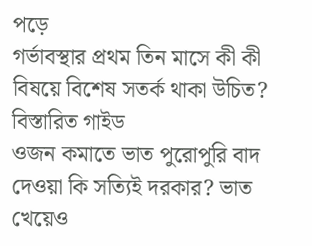পড়ে
গর্ভাবস্থার প্রথম তিন মাসে কী কী বিষয়ে বিশেষ সতর্ক থাকা উচিত? বিস্তারিত গাইড
ওজন কমাতে ভাত পুরোপুরি বাদ দেওয়া কি সত্যিই দরকার? ভাত খেয়েও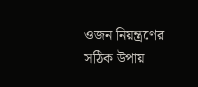ওজন নিয়ন্ত্রণের সঠিক উপায়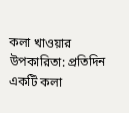কলা খাওয়ার উপকারিতা: প্রতিদিন একটি কলা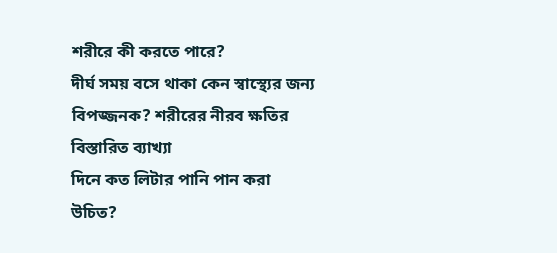শরীরে কী করতে পারে?
দীর্ঘ সময় বসে থাকা কেন স্বাস্থ্যের জন্য বিপজ্জনক? শরীরের নীরব ক্ষতির বিস্তারিত ব্যাখ্যা
দিনে কত লিটার পানি পান করা উচিত?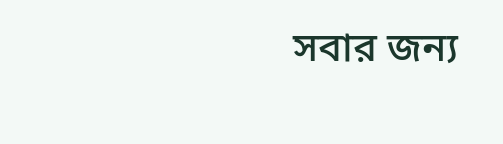সবার জন্য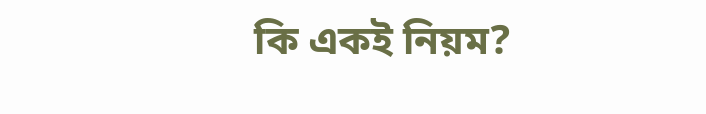কি একই নিয়ম?